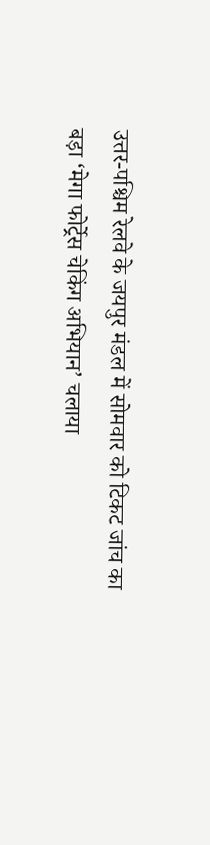उत्तर-पश्चिम रेलवे के जयपुर मंडल में सोमवार को टिकट जांच का बड़ा ‘मेगा फोर्ट्रेस चेकिंग अभियान’ चलाया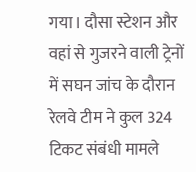गया। दौसा स्टेशन और वहां से गुजरने वाली ट्रेनों में सघन जांच के दौरान रेलवे टीम ने कुल 324 टिकट संबंधी मामले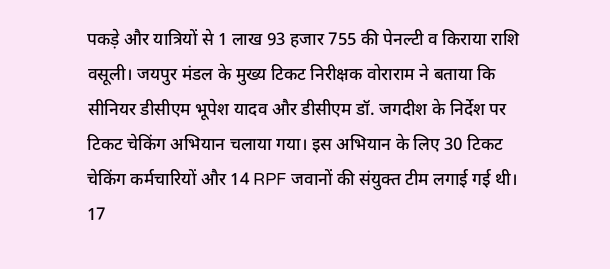पकड़े और यात्रियों से 1 लाख 93 हजार 755 की पेनल्टी व किराया राशि वसूली। जयपुर मंडल के मुख्य टिकट निरीक्षक वोराराम ने बताया कि सीनियर डीसीएम भूपेश यादव और डीसीएम डॉ. जगदीश के निर्देश पर टिकट चेकिंग अभियान चलाया गया। इस अभियान के लिए 30 टिकट चेकिंग कर्मचारियों और 14 RPF जवानों की संयुक्त टीम लगाई गई थी। 17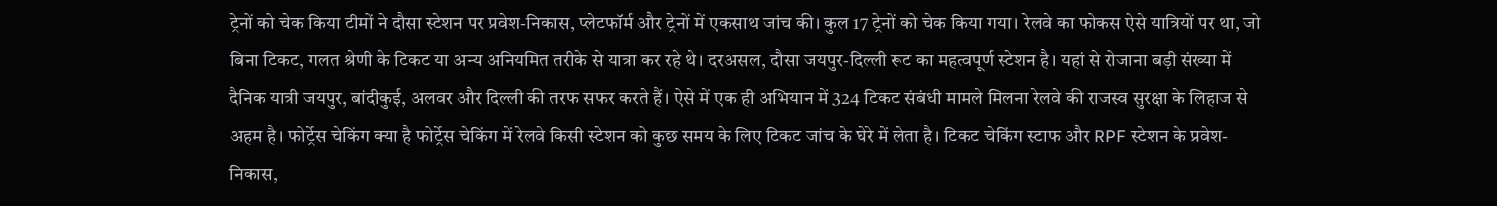ट्रेनों को चेक किया टीमों ने दौसा स्टेशन पर प्रवेश-निकास, प्लेटफॉर्म और ट्रेनों में एकसाथ जांच की। कुल 17 ट्रेनों को चेक किया गया। रेलवे का फोकस ऐसे यात्रियों पर था, जो बिना टिकट, गलत श्रेणी के टिकट या अन्य अनियमित तरीके से यात्रा कर रहे थे। दरअसल, दौसा जयपुर-दिल्ली रूट का महत्वपूर्ण स्टेशन है। यहां से रोजाना बड़ी संख्या में दैनिक यात्री जयपुर, बांदीकुई, अलवर और दिल्ली की तरफ सफर करते हैं। ऐसे में एक ही अभियान में 324 टिकट संबंधी मामले मिलना रेलवे की राजस्व सुरक्षा के लिहाज से अहम है। फोर्ट्रेस चेकिंग क्या है फोर्ट्रेस चेकिंग में रेलवे किसी स्टेशन को कुछ समय के लिए टिकट जांच के घेरे में लेता है। टिकट चेकिंग स्टाफ और RPF स्टेशन के प्रवेश-निकास,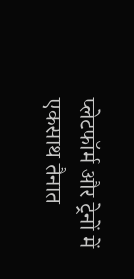प्लेटफॉर्म और ट्रेनों में एकसाथ तैनात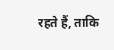रहते हैं, ताकि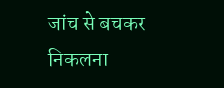जांच से बचकर निकलना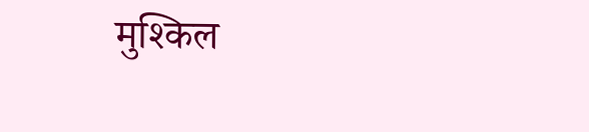मुश्किल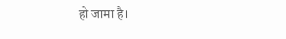हो जामा है।